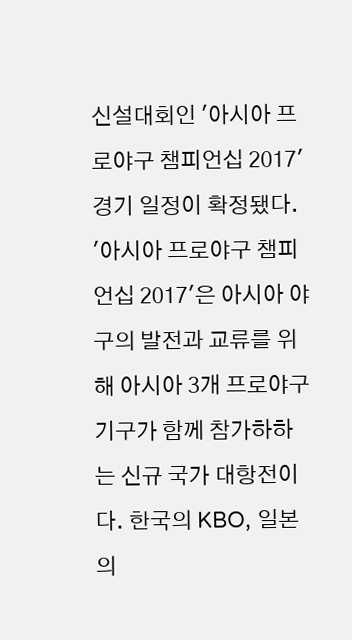신설대회인 '아시아 프로야구 챔피언십 2017' 경기 일정이 확정됐다.
'아시아 프로야구 챔피언십 2017'은 아시아 야구의 발전과 교류를 위해 아시아 3개 프로야구 기구가 함께 참가하하는 신규 국가 대항전이다. 한국의 KBO, 일본의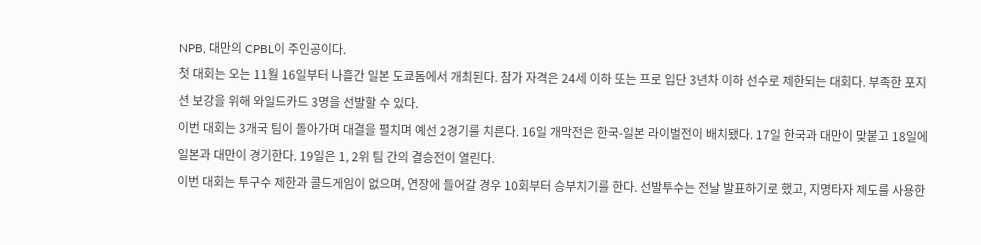NPB, 대만의 CPBL이 주인공이다.
첫 대회는 오는 11월 16일부터 나흘간 일본 도쿄돔에서 개최된다. 참가 자격은 24세 이하 또는 프로 입단 3년차 이하 선수로 제한되는 대회다. 부족한 포지션 보강을 위해 와일드카드 3명을 선발할 수 있다.
이번 대회는 3개국 팀이 돌아가며 대결을 펼치며 예선 2경기를 치른다. 16일 개막전은 한국-일본 라이벌전이 배치됐다. 17일 한국과 대만이 맞붙고 18일에 일본과 대만이 경기한다. 19일은 1, 2위 팀 간의 결승전이 열린다.
이번 대회는 투구수 제한과 콜드게임이 없으며, 연장에 들어갈 경우 10회부터 승부치기를 한다. 선발투수는 전날 발표하기로 했고, 지명타자 제도를 사용한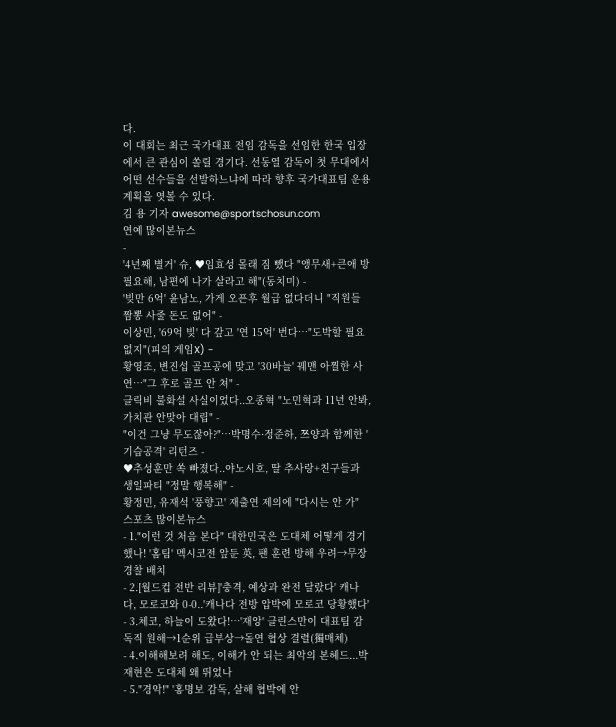다.
이 대회는 최근 국가대표 전임 감독을 선임한 한국 입장에서 큰 관심이 쏠릴 경기다. 선동열 감독이 첫 무대에서 어떤 선수들을 선발하느냐에 따라 향후 국가대표팀 운용 계획을 엿볼 수 있다.
김 용 기자 awesome@sportschosun.com
연예 많이본뉴스
-
'4년째 별거' 슈, ♥임효성 몰래 짐 뺐다 "앵무새+큰애 방 필요해, 남편에 나가 살라고 해"(동치미) -
'빚만 6억' 윤남노, 가게 오픈후 월급 없다더니 "직원들 짬뽕 사줄 돈도 없어" -
이상민, '69억 빚' 다 갚고 '연 15억' 번다…"도박할 필요 없지"(피의 게임X) -
황영조, 변진섭 골프공에 맞고 '30바늘' 꿰맨 아찔한 사연…"그 후로 골프 안 쳐" -
클릭비 불화설 사실이었다..오종혁 "노민혁과 11년 안봐, 가치관 안맞아 대립" -
"이건 그냥 무도잖아?"…박명수·정준하, 쯔양과 함께한 '기습공격' 리턴즈 -
♥추성훈만 쏙 빠졌다..야노시호, 딸 추사랑+친구들과 생일파티 "정말 행복해" -
황정민, 유재석 '풍향고' 재출연 제의에 "다시는 안 가"
스포츠 많이본뉴스
- 1."이런 것 처음 본다" 대한민국은 도대체 어떻게 경기 했나! '홈팀' 멕시코전 앞둔 英, 팬 훈련 방해 우려→무장 경찰 배치
- 2.[월드컵 전반 리뷰]'충격, 예상과 완전 달랐다' 캐나다, 모로코와 0-0..'캐나다 전방 압박에 모로코 당황했다'
- 3.체코, 하늘이 도왔다!…'재앙' 클린스만이 대표팀 감독직 원해→1순위 급부상→돌연 협상 결렬(獨매체)
- 4.이해해보려 해도, 이해가 안 되는 최악의 본헤드...박재현은 도대체 왜 뛰었나
- 5."경악!" '홍명보 감독, 살해 협박에 안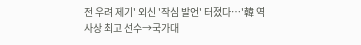전 우려 제기' 외신 '작심 발언' 터졌다…'韓 역사상 최고 선수→국가대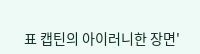표 캡틴의 아이러니한 장면'